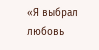«Я выбрал любовь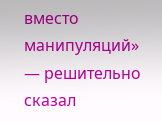вместо манипуляций» — решительно сказал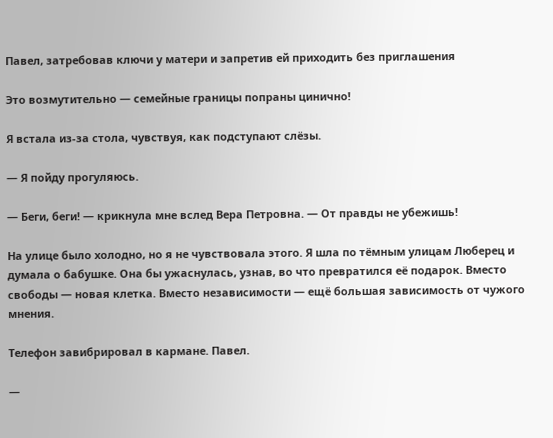Павел, затребовав ключи у матери и запретив ей приходить без приглашения

Это возмутительно — семейные границы попраны цинично!

Я встала из-за стола, чувствуя, как подступают слёзы.

— Я пойду прогуляюсь.

— Беги, беги! — крикнула мне вслед Вера Петровна. — От правды не убежишь!

На улице было холодно, но я не чувствовала этого. Я шла по тёмным улицам Люберец и думала о бабушке. Она бы ужаснулась, узнав, во что превратился её подарок. Вместо свободы — новая клетка. Вместо независимости — ещё большая зависимость от чужого мнения.

Телефон завибрировал в кармане. Павел.

—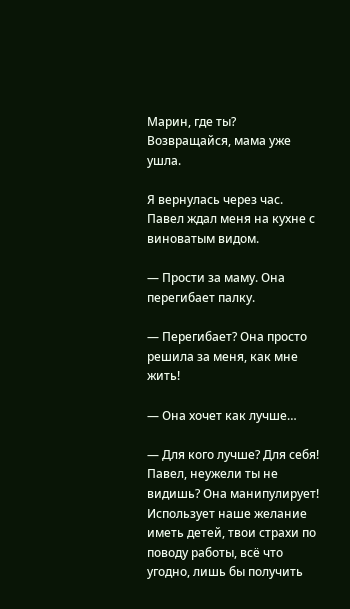Марин, где ты? Возвращайся, мама уже ушла.

Я вернулась через час. Павел ждал меня на кухне с виноватым видом.

— Прости за маму. Она перегибает палку.

— Перегибает? Она просто решила за меня, как мне жить!

— Она хочет как лучше…

— Для кого лучше? Для себя! Павел, неужели ты не видишь? Она манипулирует! Использует наше желание иметь детей, твои страхи по поводу работы, всё что угодно, лишь бы получить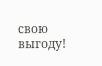свою выгоду!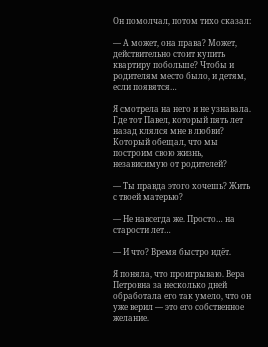Он помолчал, потом тихо сказал:

— А может, она права? Может, действительно стоит купить квартиру побольше? Чтобы и родителям место было, и детям, если появятся…

Я смотрела на него и не узнавала. Где тот Павел, который пять лет назад клялся мне в любви? Который обещал, что мы построим свою жизнь, независимую от родителей?

— Ты правда этого хочешь? Жить с твоей матерью?

— Не навсегда же. Просто… на старости лет…

— И что? Время быстро идёт.

Я поняла, что проигрываю. Вера Петровна за несколько дней обработала его так умело, что он уже верил — это его собственное желание.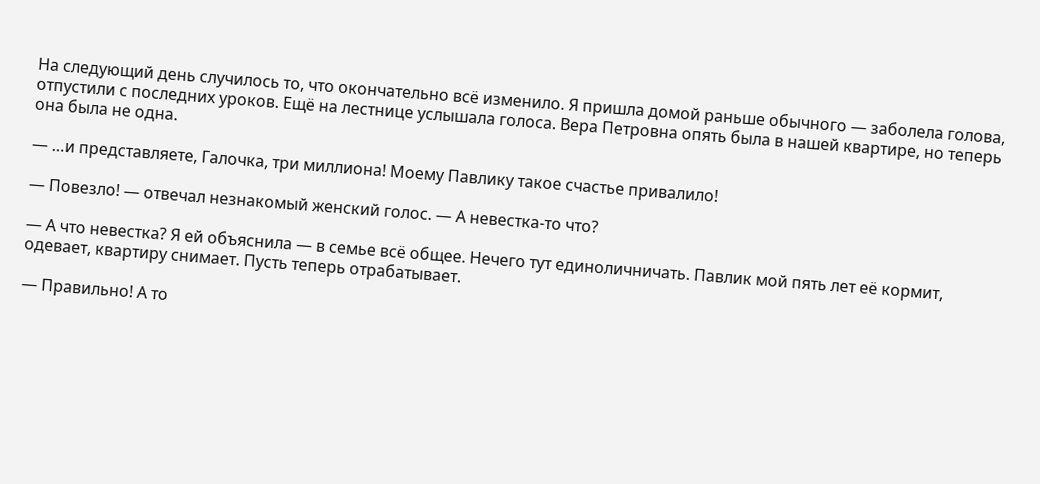На следующий день случилось то, что окончательно всё изменило. Я пришла домой раньше обычного — заболела голова, отпустили с последних уроков. Ещё на лестнице услышала голоса. Вера Петровна опять была в нашей квартире, но теперь она была не одна.

— …и представляете, Галочка, три миллиона! Моему Павлику такое счастье привалило!

— Повезло! — отвечал незнакомый женский голос. — А невестка-то что?

— А что невестка? Я ей объяснила — в семье всё общее. Нечего тут единоличничать. Павлик мой пять лет её кормит, одевает, квартиру снимает. Пусть теперь отрабатывает.

— Правильно! А то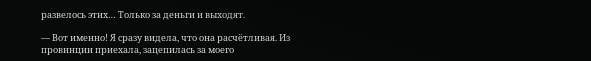развелось этих… Только за деньги и выходят.

— Вот именно! Я сразу видела, что она расчётливая. Из провинции приехала, зацепилась за моего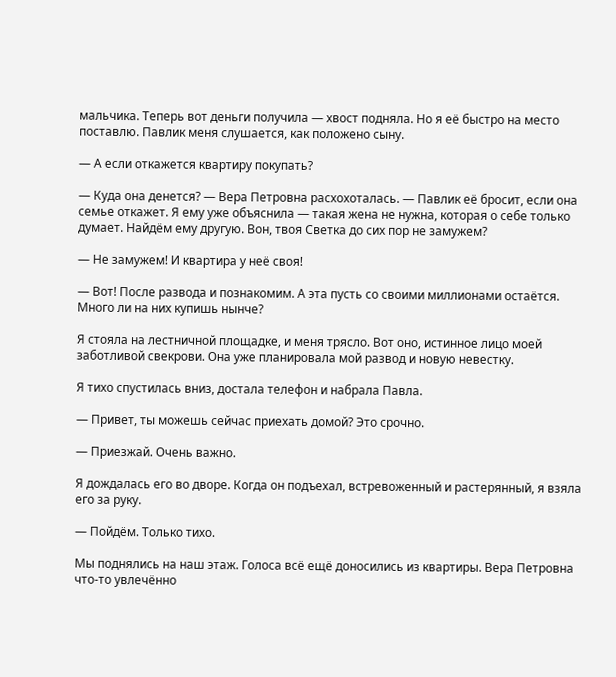мальчика. Теперь вот деньги получила — хвост подняла. Но я её быстро на место поставлю. Павлик меня слушается, как положено сыну.

— А если откажется квартиру покупать?

— Куда она денется? — Вера Петровна расхохоталась. — Павлик её бросит, если она семье откажет. Я ему уже объяснила — такая жена не нужна, которая о себе только думает. Найдём ему другую. Вон, твоя Светка до сих пор не замужем?

— Не замужем! И квартира у неё своя!

— Вот! После развода и познакомим. А эта пусть со своими миллионами остаётся. Много ли на них купишь нынче?

Я стояла на лестничной площадке, и меня трясло. Вот оно, истинное лицо моей заботливой свекрови. Она уже планировала мой развод и новую невестку.

Я тихо спустилась вниз, достала телефон и набрала Павла.

— Привет, ты можешь сейчас приехать домой? Это срочно.

— Приезжай. Очень важно.

Я дождалась его во дворе. Когда он подъехал, встревоженный и растерянный, я взяла его за руку.

— Пойдём. Только тихо.

Мы поднялись на наш этаж. Голоса всё ещё доносились из квартиры. Вера Петровна что-то увлечённо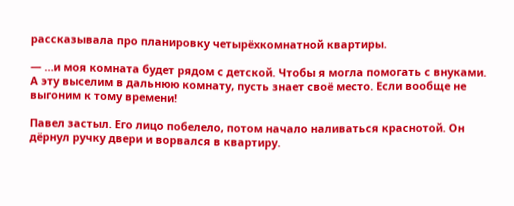рассказывала про планировку четырёхкомнатной квартиры.

— …и моя комната будет рядом с детской. Чтобы я могла помогать с внуками. А эту выселим в дальнюю комнату, пусть знает своё место. Если вообще не выгоним к тому времени!

Павел застыл. Его лицо побелело, потом начало наливаться краснотой. Он дёрнул ручку двери и ворвался в квартиру.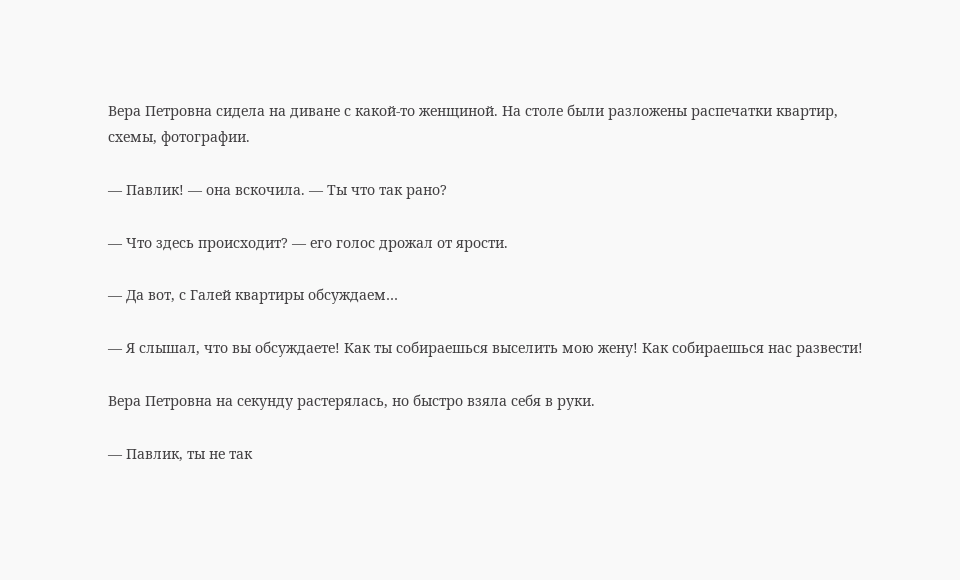Вера Петровна сидела на диване с какой-то женщиной. На столе были разложены распечатки квартир, схемы, фотографии.

— Павлик! — она вскочила. — Ты что так рано?

— Что здесь происходит? — его голос дрожал от ярости.

— Да вот, с Галей квартиры обсуждаем…

— Я слышал, что вы обсуждаете! Как ты собираешься выселить мою жену! Как собираешься нас развести!

Вера Петровна на секунду растерялась, но быстро взяла себя в руки.

— Павлик, ты не так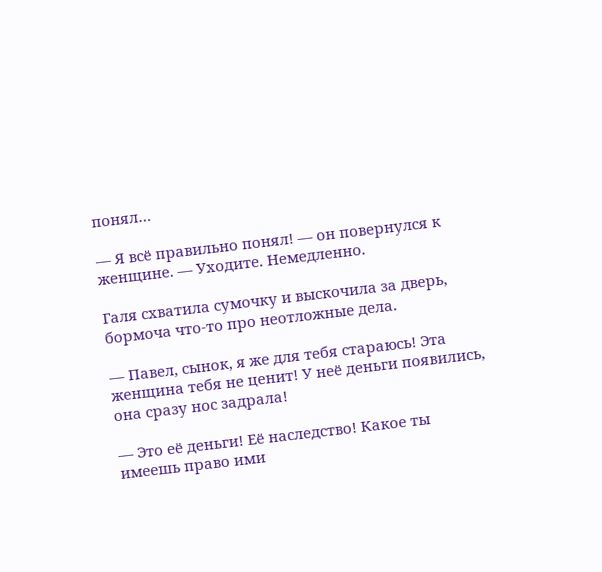понял…

— Я всё правильно понял! — он повернулся к женщине. — Уходите. Немедленно.

Галя схватила сумочку и выскочила за дверь, бормоча что-то про неотложные дела.

— Павел, сынок, я же для тебя стараюсь! Эта женщина тебя не ценит! У неё деньги появились, она сразу нос задрала!

— Это её деньги! Её наследство! Какое ты имеешь право ими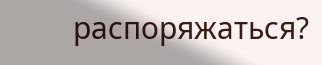распоряжаться?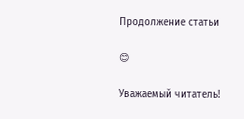Продолжение статьи

😊

Уважаемый читатель!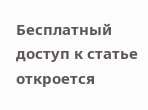Бесплатный доступ к статье откроется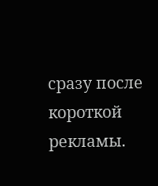сразу после короткой рекламы.